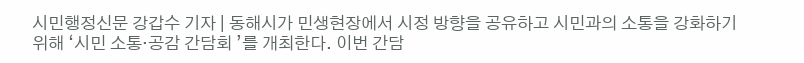시민행정신문 강갑수 기자 | 동해시가 민생현장에서 시정 방향을 공유하고 시민과의 소통을 강화하기 위해 ‘시민 소통·공감 간담회 ’를 개최한다. 이번 간담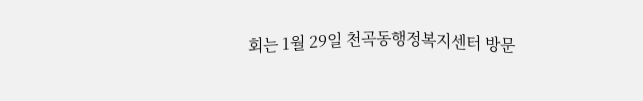회는 1월 29일 천곡동행정복지센터 방문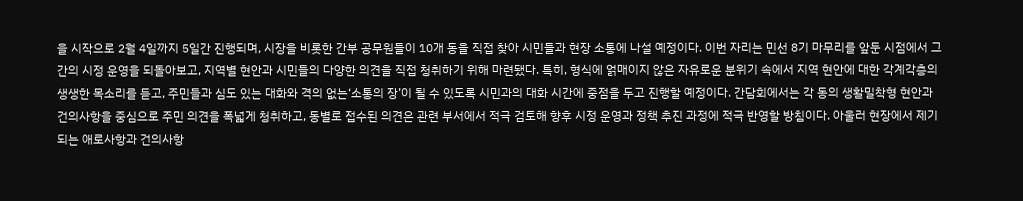을 시작으로 2월 4일까지 5일간 진행되며, 시장을 비롯한 간부 공무원들이 10개 동을 직접 찾아 시민들과 현장 소통에 나설 예정이다. 이번 자리는 민선 8기 마무리를 앞둔 시점에서 그간의 시정 운영을 되돌아보고, 지역별 현안과 시민들의 다양한 의견을 직접 청취하기 위해 마련됐다. 특히, 형식에 얽매이지 않은 자유로운 분위기 속에서 지역 현안에 대한 각계각층의 생생한 목소리를 듣고, 주민들과 심도 있는 대화와 격의 없는‘소통의 장’이 될 수 있도록 시민과의 대화 시간에 중점을 두고 진행할 예정이다. 간담회에서는 각 동의 생활밀착형 현안과 건의사항을 중심으로 주민 의견을 폭넓게 청취하고, 동별로 접수된 의견은 관련 부서에서 적극 검토해 향후 시정 운영과 정책 추진 과정에 적극 반영할 방침이다. 아울러 현장에서 제기되는 애로사항과 건의사항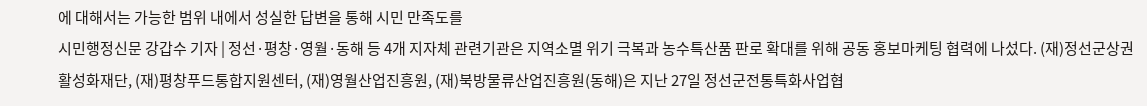에 대해서는 가능한 범위 내에서 성실한 답변을 통해 시민 만족도를
시민행정신문 강갑수 기자 | 정선·평창·영월·동해 등 4개 지자체 관련기관은 지역소멸 위기 극복과 농수특산품 판로 확대를 위해 공동 홍보마케팅 협력에 나섰다. (재)정선군상권활성화재단, (재)평창푸드통합지원센터, (재)영월산업진흥원, (재)북방물류산업진흥원(동해)은 지난 27일 정선군전통특화사업협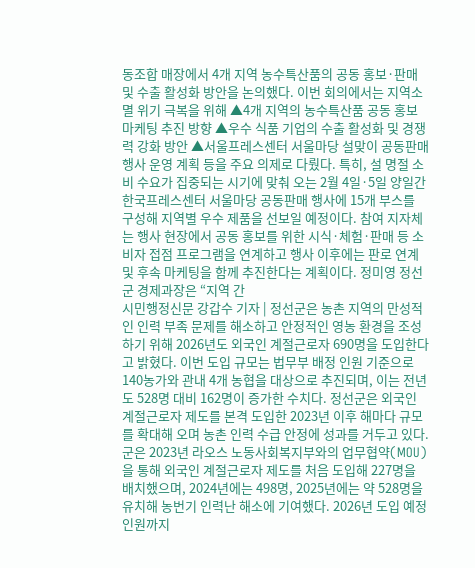동조합 매장에서 4개 지역 농수특산품의 공동 홍보·판매 및 수출 활성화 방안을 논의했다. 이번 회의에서는 지역소멸 위기 극복을 위해 ▲4개 지역의 농수특산품 공동 홍보 마케팅 추진 방향 ▲우수 식품 기업의 수출 활성화 및 경쟁력 강화 방안 ▲서울프레스센터 서울마당 설맞이 공동판매 행사 운영 계획 등을 주요 의제로 다뤘다. 특히, 설 명절 소비 수요가 집중되는 시기에 맞춰 오는 2월 4일·5일 양일간 한국프레스센터 서울마당 공동판매 행사에 15개 부스를 구성해 지역별 우수 제품을 선보일 예정이다. 참여 지자체는 행사 현장에서 공동 홍보를 위한 시식·체험·판매 등 소비자 접점 프로그램을 연계하고 행사 이후에는 판로 연계 및 후속 마케팅을 함께 추진한다는 계획이다. 정미영 정선군 경제과장은 “지역 간
시민행정신문 강갑수 기자 | 정선군은 농촌 지역의 만성적인 인력 부족 문제를 해소하고 안정적인 영농 환경을 조성하기 위해 2026년도 외국인 계절근로자 690명을 도입한다고 밝혔다. 이번 도입 규모는 법무부 배정 인원 기준으로 140농가와 관내 4개 농협을 대상으로 추진되며, 이는 전년도 528명 대비 162명이 증가한 수치다. 정선군은 외국인 계절근로자 제도를 본격 도입한 2023년 이후 해마다 규모를 확대해 오며 농촌 인력 수급 안정에 성과를 거두고 있다. 군은 2023년 라오스 노동사회복지부와의 업무협약(MOU)을 통해 외국인 계절근로자 제도를 처음 도입해 227명을 배치했으며, 2024년에는 498명, 2025년에는 약 528명을 유치해 농번기 인력난 해소에 기여했다. 2026년 도입 예정 인원까지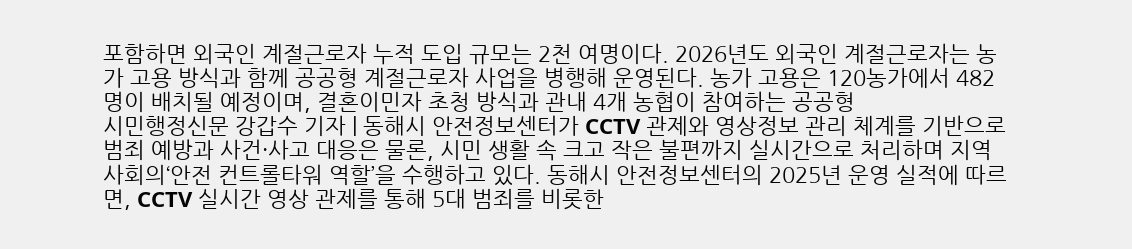포함하면 외국인 계절근로자 누적 도입 규모는 2천 여명이다. 2026년도 외국인 계절근로자는 농가 고용 방식과 함께 공공형 계절근로자 사업을 병행해 운영된다. 농가 고용은 120농가에서 482명이 배치될 예정이며, 결혼이민자 초청 방식과 관내 4개 농협이 참여하는 공공형
시민행정신문 강갑수 기자 | 동해시 안전정보센터가 CCTV 관제와 영상정보 관리 체계를 기반으로 범죄 예방과 사건·사고 대응은 물론, 시민 생활 속 크고 작은 불편까지 실시간으로 처리하며 지역사회의‘안전 컨트롤타워 역할’을 수행하고 있다. 동해시 안전정보센터의 2025년 운영 실적에 따르면, CCTV 실시간 영상 관제를 통해 5대 범죄를 비롯한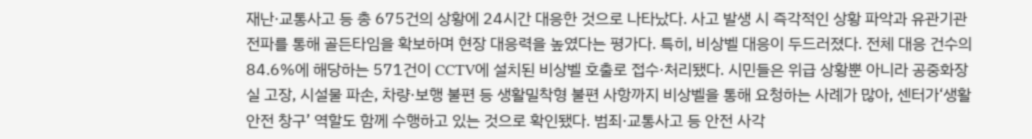재난·교통사고 등 총 675건의 상황에 24시간 대응한 것으로 나타났다. 사고 발생 시 즉각적인 상황 파악과 유관기관 전파를 통해 골든타임을 확보하며 현장 대응력을 높였다는 평가다. 특히, 비상벨 대응이 두드러졌다. 전체 대응 건수의 84.6%에 해당하는 571건이 CCTV에 설치된 비상벨 호출로 접수·처리됐다. 시민들은 위급 상황뿐 아니라 공중화장실 고장, 시설물 파손, 차량·보행 불편 등 생활밀착형 불편 사항까지 비상벨을 통해 요청하는 사례가 많아, 센터가‘생활 안전 창구’ 역할도 함께 수행하고 있는 것으로 확인됐다. 범죄·교통사고 등 안전 사각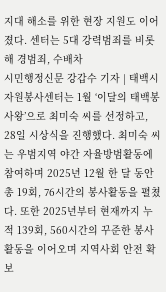지대 해소를 위한 현장 지원도 이어졌다. 센터는 5대 강력범죄를 비롯해 경범죄, 수배차
시민행정신문 강갑수 기자 | 태백시자원봉사센터는 1월 ‘이달의 태백봉사왕’으로 최미숙 씨를 선정하고, 28일 시상식을 진행했다. 최미숙 씨는 우범지역 야간 자율방범활동에 참여하며 2025년 12월 한 달 동안 총 19회, 76시간의 봉사활동을 펼쳤다. 또한 2025년부터 현재까지 누적 139회, 560시간의 꾸준한 봉사활동을 이어오며 지역사회 안전 확보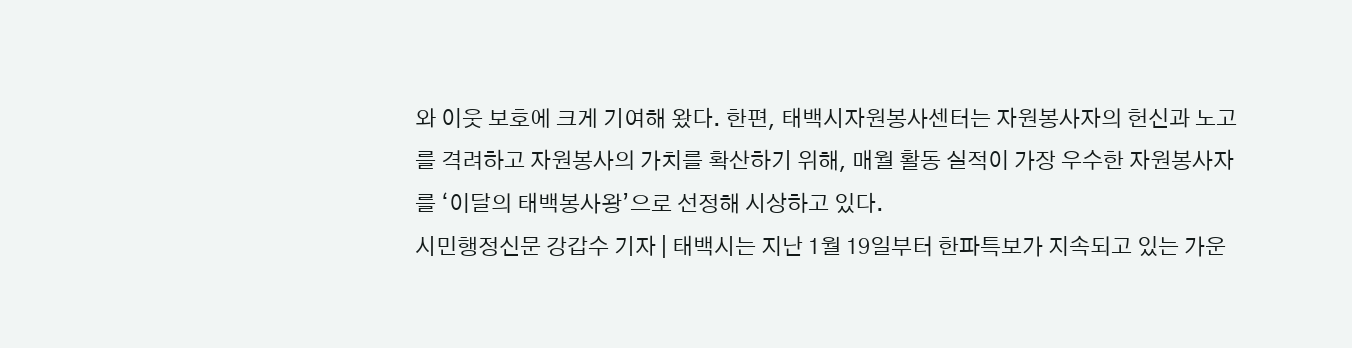와 이웃 보호에 크게 기여해 왔다. 한편, 태백시자원봉사센터는 자원봉사자의 헌신과 노고를 격려하고 자원봉사의 가치를 확산하기 위해, 매월 활동 실적이 가장 우수한 자원봉사자를 ‘이달의 태백봉사왕’으로 선정해 시상하고 있다.
시민행정신문 강갑수 기자 | 태백시는 지난 1월 19일부터 한파특보가 지속되고 있는 가운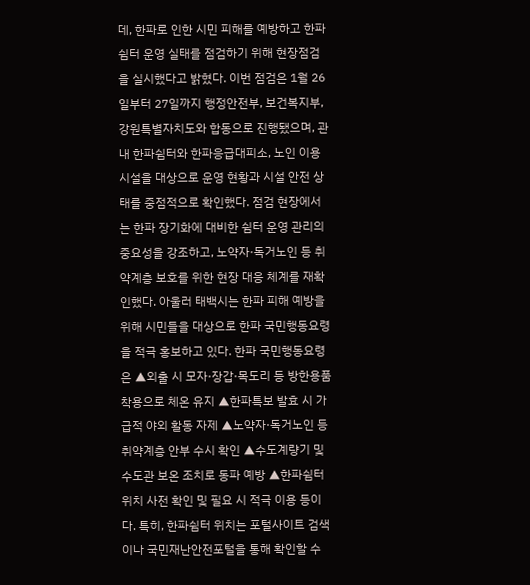데, 한파로 인한 시민 피해를 예방하고 한파쉼터 운영 실태를 점검하기 위해 현장점검을 실시했다고 밝혔다. 이번 점검은 1월 26일부터 27일까지 행정안전부, 보건복지부, 강원특별자치도와 합동으로 진행됐으며, 관내 한파쉼터와 한파응급대피소, 노인 이용시설을 대상으로 운영 현황과 시설 안전 상태를 중점적으로 확인했다. 점검 현장에서는 한파 장기화에 대비한 쉼터 운영 관리의 중요성을 강조하고, 노약자·독거노인 등 취약계층 보호를 위한 현장 대응 체계를 재확인했다. 아울러 태백시는 한파 피해 예방을 위해 시민들을 대상으로 한파 국민행동요령을 적극 홍보하고 있다. 한파 국민행동요령은 ▲외출 시 모자·장갑·목도리 등 방한용품 착용으로 체온 유지 ▲한파특보 발효 시 가급적 야외 활동 자제 ▲노약자·독거노인 등 취약계층 안부 수시 확인 ▲수도계량기 및 수도관 보온 조치로 동파 예방 ▲한파쉼터 위치 사전 확인 및 필요 시 적극 이용 등이다. 특히, 한파쉼터 위치는 포털사이트 검색이나 국민재난안전포털을 통해 확인할 수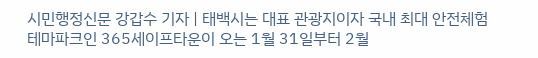시민행정신문 강갑수 기자 | 태백시는 대표 관광지이자 국내 최대 안전체험 테마파크인 365세이프타운이 오는 1월 31일부터 2월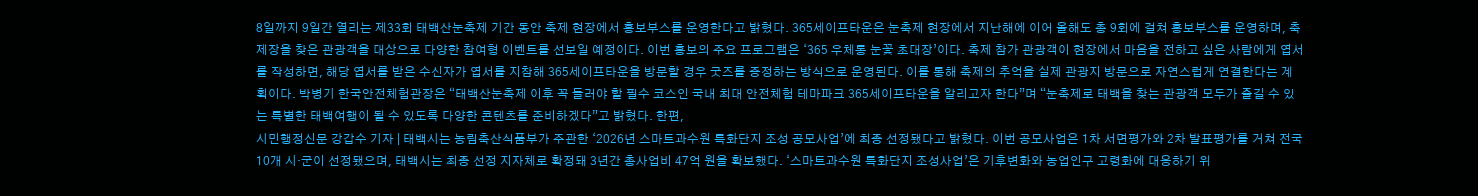8일까지 9일간 열리는 제33회 태백산눈축제 기간 동안 축제 현장에서 홍보부스를 운영한다고 밝혔다. 365세이프타운은 눈축제 현장에서 지난해에 이어 올해도 총 9회에 걸쳐 홍보부스를 운영하며, 축제장을 찾은 관광객을 대상으로 다양한 참여형 이벤트를 선보일 예정이다. 이번 홍보의 주요 프로그램은 ‘365 우체통 눈꽃 초대장’이다. 축제 참가 관광객이 현장에서 마음을 전하고 싶은 사람에게 엽서를 작성하면, 해당 엽서를 받은 수신자가 엽서를 지참해 365세이프타운을 방문할 경우 굿즈를 증정하는 방식으로 운영된다. 이를 통해 축제의 추억을 실제 관광지 방문으로 자연스럽게 연결한다는 계획이다. 박병기 한국안전체험관장은 “태백산눈축제 이후 꼭 들러야 할 필수 코스인 국내 최대 안전체험 테마파크 365세이프타운을 알리고자 한다”며 “눈축제로 태백을 찾는 관광객 모두가 즐길 수 있는 특별한 태백여행이 될 수 있도록 다양한 콘텐츠를 준비하겠다”고 밝혔다. 한편,
시민행정신문 강갑수 기자 | 태백시는 농림축산식품부가 주관한 ‘2026년 스마트과수원 특화단지 조성 공모사업’에 최종 선정됐다고 밝혔다. 이번 공모사업은 1차 서면평가와 2차 발표평가를 거쳐 전국 10개 시·군이 선정됐으며, 태백시는 최종 선정 지자체로 확정돼 3년간 총사업비 47억 원을 확보했다. ‘스마트과수원 특화단지 조성사업’은 기후변화와 농업인구 고령화에 대응하기 위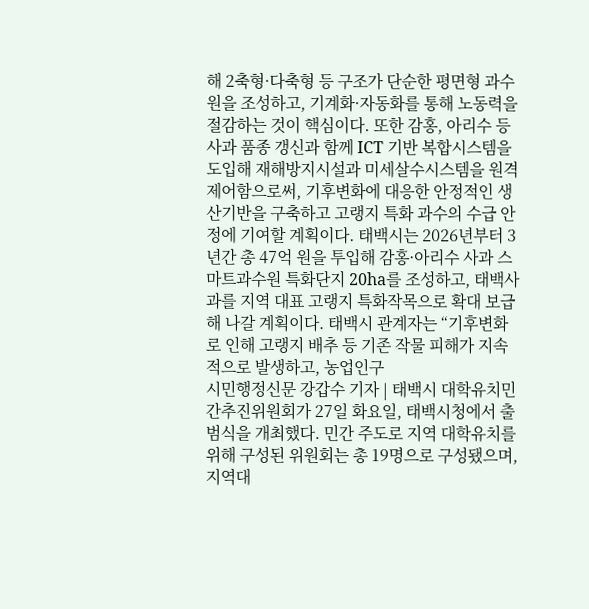해 2축형·다축형 등 구조가 단순한 평면형 과수원을 조성하고, 기계화·자동화를 통해 노동력을 절감하는 것이 핵심이다. 또한 감홍, 아리수 등 사과 품종 갱신과 함께 ICT 기반 복합시스템을 도입해 재해방지시설과 미세살수시스템을 원격 제어함으로써, 기후변화에 대응한 안정적인 생산기반을 구축하고 고랭지 특화 과수의 수급 안정에 기여할 계획이다. 태백시는 2026년부터 3년간 총 47억 원을 투입해 감홍·아리수 사과 스마트과수원 특화단지 20ha를 조성하고, 태백사과를 지역 대표 고랭지 특화작목으로 확대 보급해 나갈 계획이다. 태백시 관계자는 “기후변화로 인해 고랭지 배추 등 기존 작물 피해가 지속적으로 발생하고, 농업인구
시민행정신문 강갑수 기자 | 태백시 대학유치민간추진위원회가 27일 화요일, 태백시청에서 출범식을 개최했다. 민간 주도로 지역 대학유치를 위해 구성된 위원회는 총 19명으로 구성됐으며, 지역대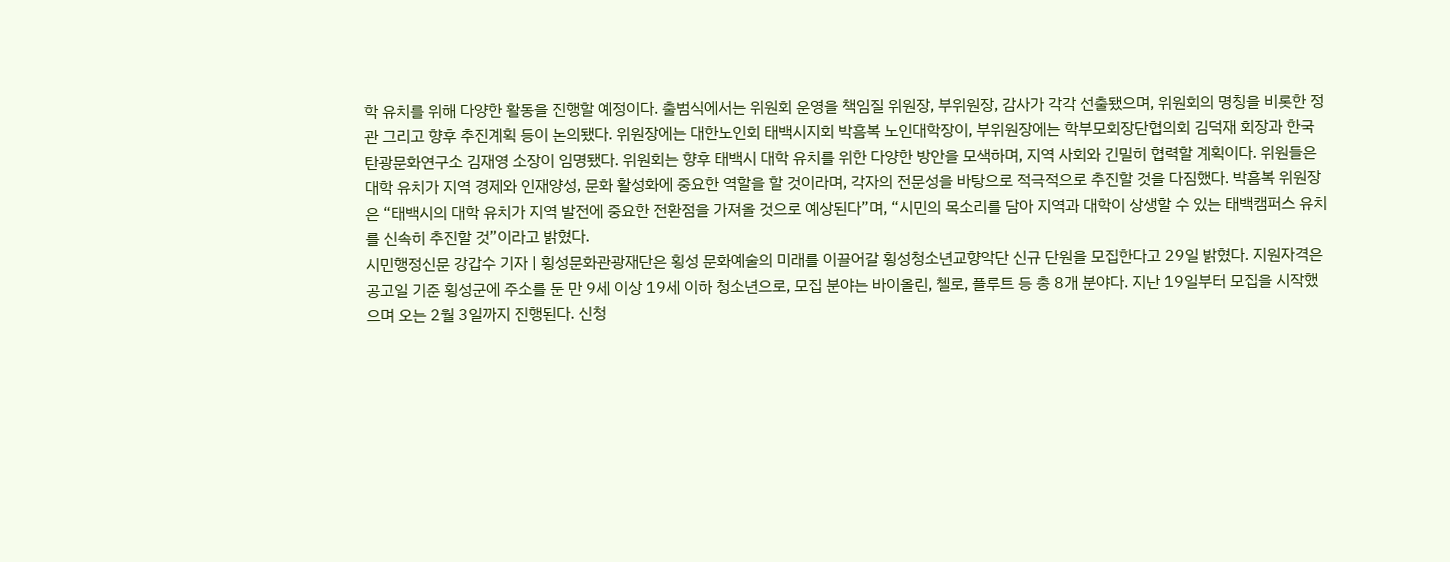학 유치를 위해 다양한 활동을 진행할 예정이다. 출범식에서는 위원회 운영을 책임질 위원장, 부위원장, 감사가 각각 선출됐으며, 위원회의 명칭을 비롯한 정관 그리고 향후 추진계획 등이 논의됐다. 위원장에는 대한노인회 태백시지회 박흠복 노인대학장이, 부위원장에는 학부모회장단협의회 김덕재 회장과 한국탄광문화연구소 김재영 소장이 임명됐다. 위원회는 향후 태백시 대학 유치를 위한 다양한 방안을 모색하며, 지역 사회와 긴밀히 협력할 계획이다. 위원들은 대학 유치가 지역 경제와 인재양성, 문화 활성화에 중요한 역할을 할 것이라며, 각자의 전문성을 바탕으로 적극적으로 추진할 것을 다짐했다. 박흠복 위원장은 “태백시의 대학 유치가 지역 발전에 중요한 전환점을 가져올 것으로 예상된다”며, “시민의 목소리를 담아 지역과 대학이 상생할 수 있는 태백캠퍼스 유치를 신속히 추진할 것”이라고 밝혔다.
시민행정신문 강갑수 기자 | 횡성문화관광재단은 횡성 문화예술의 미래를 이끌어갈 횡성청소년교향악단 신규 단원을 모집한다고 29일 밝혔다. 지원자격은 공고일 기준 횡성군에 주소를 둔 만 9세 이상 19세 이하 청소년으로, 모집 분야는 바이올린, 첼로, 플루트 등 총 8개 분야다. 지난 19일부터 모집을 시작했으며 오는 2월 3일까지 진행된다. 신청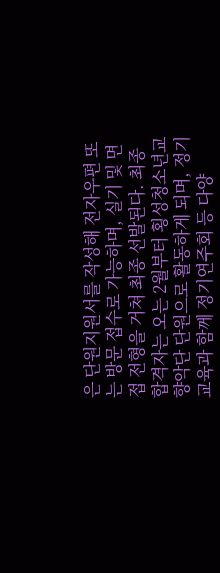은 단원지원서를 작성해 전자우편 또는 방문 접수로 가능하며, 실기 및 면접 전형을 거쳐 최종 선발된다. 최종 합격자는 오는 2월부터 횡성청소년교향악단 단원으로 활동하게 되며, 정기 교육과 함께 정기연주회 등 다양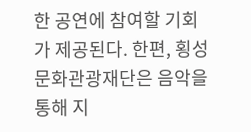한 공연에 참여할 기회가 제공된다. 한편, 횡성문화관광재단은 음악을 통해 지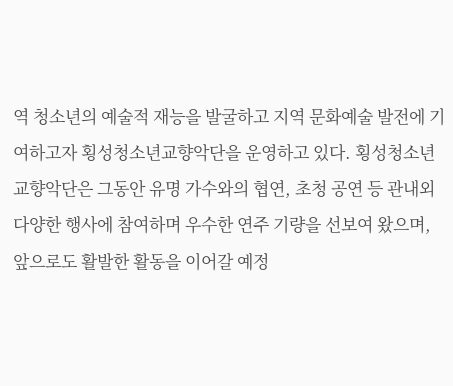역 청소년의 예술적 재능을 발굴하고 지역 문화예술 발전에 기여하고자 횡성청소년교향악단을 운영하고 있다. 횡성청소년교향악단은 그동안 유명 가수와의 협연, 초청 공연 등 관내외 다양한 행사에 참여하며 우수한 연주 기량을 선보여 왔으며, 앞으로도 활발한 활동을 이어갈 예정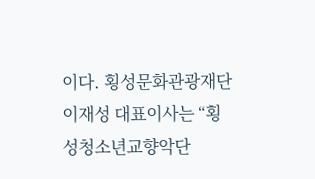이다. 횡성문화관광재단 이재성 대표이사는 “횡성청소년교향악단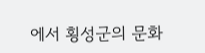에서 횡성군의 문화